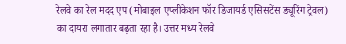रेलवे का रेल मदद एप (मोबाइल एप्लीकेशन फॉर डिजायर्ड एसिसटेंस ड्यूरिंग ट्रेवल) का दायरा लगातार बढ़ता रहा है। उत्तर मध्य रेलवे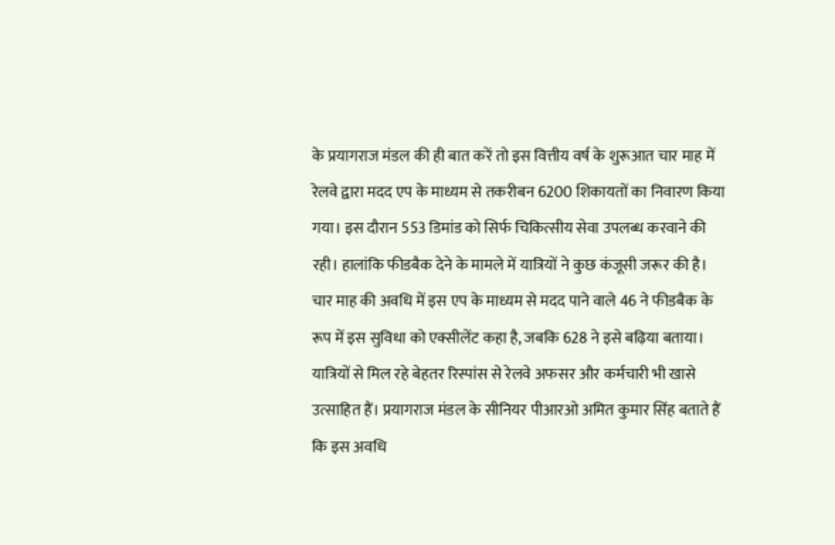के प्रयागराज मंडल की ही बात करें तो इस वित्तीय वर्ष के शुरूआत चार माह में रेलवे द्वारा मदद एप के माध्यम से तकरीबन 6200 शिकायतों का निवारण किया गया। इस दौरान 553 डिमांड को सिर्फ चिकित्सीय सेवा उपलब्ध करवाने की रही। हालांकि फीडबैक देने के मामले में यात्रियों ने कुछ कंजूसी जरूर की है। चार माह की अवधि में इस एप के माध्यम से मदद पाने वाले 46 ने फीडबैक के रूप में इस सुविधा को एक्सीलेंट कहा है, जबकि 628 ने इसे बढ़िया बताया।
यात्रियों से मिल रहे बेहतर रिस्पांस से रेलवे अफसर और कर्मचारी भी खासे उत्साहित हैं। प्रयागराज मंडल के सीनियर पीआरओ अमित कुमार सिंह बताते हैं कि इस अवधि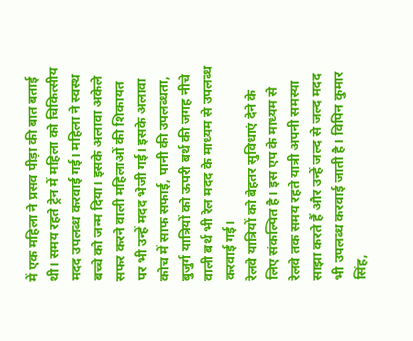में एक महिला ने प्रसव पीड़ा की बात बताई थी। समय रहते ट्रेन में महिला को चिकित्सीय मदद उपलब्ध करवाई गई। महिला ने स्वस्थ बच्चे को जन्म दिया। इसके अलावा अकेले सफर करने वाली महिलाओं की शिकायत पर भी उन्हें मदद भेजी गई। इसके अलावा कोच में साफ सफाई, पानी की उपलब्धता, बुजुर्ग यात्रियों को ऊपरी बर्थ की जगह नीचे वाली बर्थ भी रेल मदद के माध्यम से उपलब्ध करवाई गई।
रेलवे यात्रियों को बेहतर सुविधाएं देने के लिए संकल्पित है। इस एप के माध्यम से रेलवे तक समय रहते यात्री अपनी समस्या साझा करते हैं और उन्हें जल्द से जल्द मदद भी उपलब्ध करवाई जाती है। विपिन कुमार सिंह,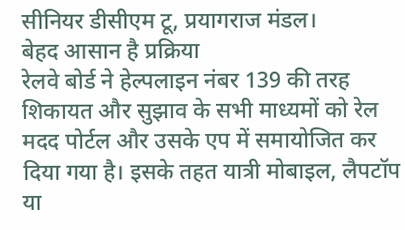सीनियर डीसीएम टू, प्रयागराज मंडल।
बेहद आसान है प्रक्रिया
रेलवे बोर्ड ने हेल्पलाइन नंबर 139 की तरह शिकायत और सुझाव के सभी माध्यमों को रेल मदद पोर्टल और उसके एप में समायोजित कर दिया गया है। इसके तहत यात्री मोबाइल, लैपटॉप या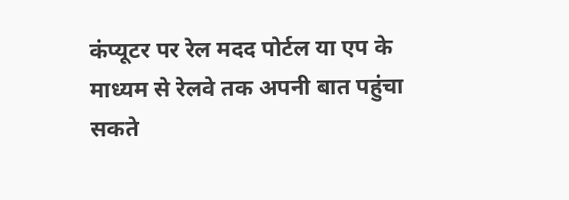कंप्यूटर पर रेल मदद पोर्टल या एप के माध्यम से रेलवे तक अपनी बात पहुंचा सकते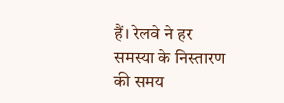हैं। रेलवे ने हर समस्या के निस्तारण की समय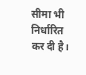सीमा भी निर्धारित कर दी है।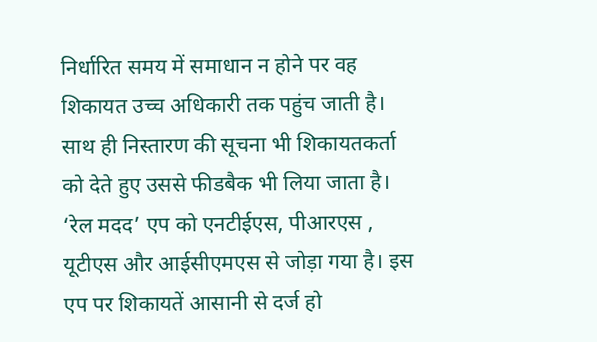निर्धारित समय में समाधान न होने पर वह शिकायत उच्च अधिकारी तक पहुंच जाती है। साथ ही निस्तारण की सूचना भी शिकायतकर्ता को देते हुए उससे फीडबैक भी लिया जाता है। ‘रेल मदद’ एप को एनटीईएस, पीआरएस , यूटीएस और आईसीएमएस से जोड़ा गया है। इस एप पर शिकायतें आसानी से दर्ज हो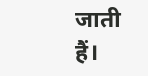जाती हैं।